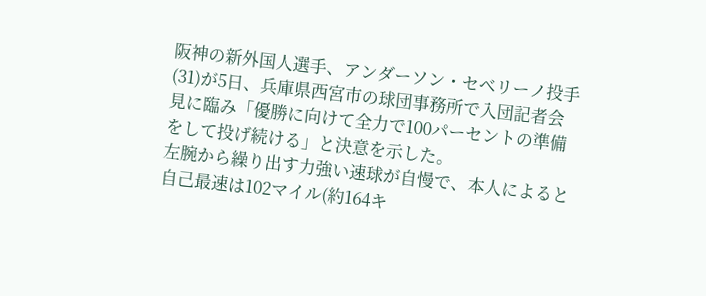阪神の新外国人選手、アンダーソン・セベリーノ投手(31)が5日、兵庫県西宮市の球団事務所で入団記者会見に臨み「優勝に向けて全力で100パーセントの準備をして投げ続ける」と決意を示した。
左腕から繰り出す力強い速球が自慢で、本人によると自己最速は102マイル(約164キ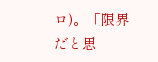ロ)。「限界だと思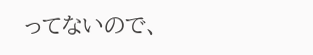ってないので、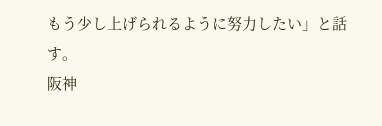もう少し上げられるように努力したい」と話す。
阪神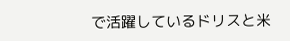で活躍しているドリスと米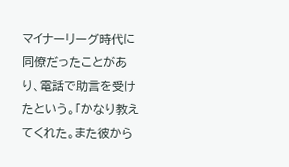マイナーリーグ時代に同僚だったことがあり、電話で助言を受けたという。「かなり教えてくれた。また彼から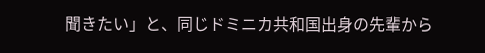聞きたい」と、同じドミニカ共和国出身の先輩から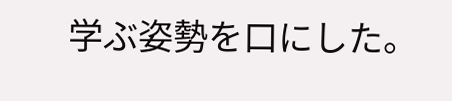学ぶ姿勢を口にした。